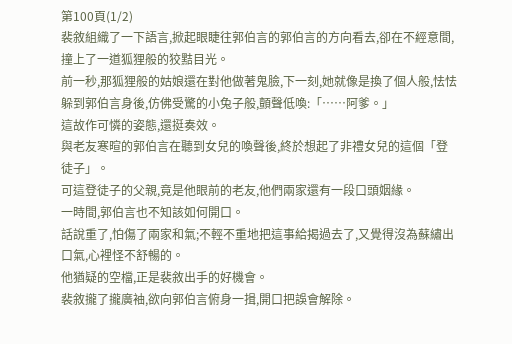第100頁(1/2)
裴敘組織了一下語言,掀起眼睫往郭伯言的郭伯言的方向看去,卻在不經意間,撞上了一道狐狸般的狡黠目光。
前一秒,那狐狸般的姑娘還在對他做著鬼臉,下一刻,她就像是換了個人般,怯怯躲到郭伯言身後,仿佛受驚的小兔子般,顫聲低喚:「……阿爹。」
這故作可憐的姿態,還挺奏效。
與老友寒暄的郭伯言在聽到女兒的喚聲後,終於想起了非禮女兒的這個「登徒子」。
可這登徒子的父親,竟是他眼前的老友,他們兩家還有一段口頭姻緣。
一時間,郭伯言也不知該如何開口。
話說重了,怕傷了兩家和氣;不輕不重地把這事給揭過去了,又覺得沒為蘇繡出口氣,心裡怪不舒暢的。
他猶疑的空檔,正是裴敘出手的好機會。
裴敘攏了攏廣袖,欲向郭伯言俯身一揖,開口把誤會解除。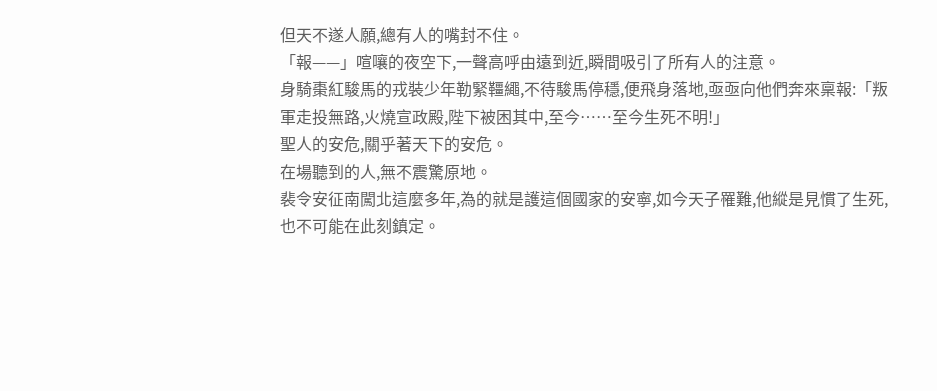但天不遂人願,總有人的嘴封不住。
「報——」喧嚷的夜空下,一聲高呼由遠到近,瞬間吸引了所有人的注意。
身騎棗紅駿馬的戎裝少年勒緊韁繩,不待駿馬停穩,便飛身落地,亟亟向他們奔來稟報:「叛軍走投無路,火燒宣政殿,陛下被困其中,至今……至今生死不明!」
聖人的安危,關乎著天下的安危。
在場聽到的人,無不震驚原地。
裴令安征南闖北這麼多年,為的就是護這個國家的安寧,如今天子罹難,他縱是見慣了生死,也不可能在此刻鎮定。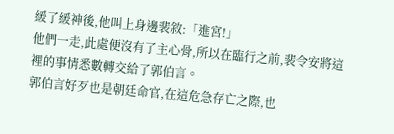緩了緩神後,他叫上身邊裴敘:「進宮!」
他們一走,此處便沒有了主心骨,所以在臨行之前,裴令安將這裡的事情悉數轉交給了郭伯言。
郭伯言好歹也是朝廷命官,在這危急存亡之際,也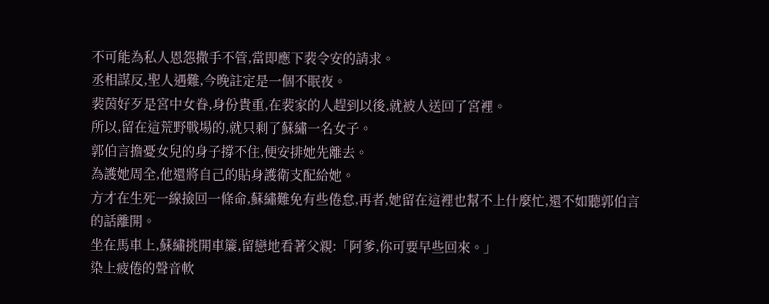不可能為私人恩怨撒手不管,當即應下裴令安的請求。
丞相謀反,聖人遇難,今晚註定是一個不眠夜。
裴茵好歹是宮中女眷,身份貴重,在裴家的人趕到以後,就被人送回了宮裡。
所以,留在這荒野戰場的,就只剩了蘇繡一名女子。
郭伯言擔憂女兒的身子撐不住,便安排她先離去。
為護她周全,他還將自己的貼身護衛支配給她。
方才在生死一線撿回一條命,蘇繡難免有些倦怠,再者,她留在這裡也幫不上什麼忙,還不如聽郭伯言的話離開。
坐在馬車上,蘇繡挑開車簾,留戀地看著父親:「阿爹,你可要早些回來。」
染上疲倦的聲音軟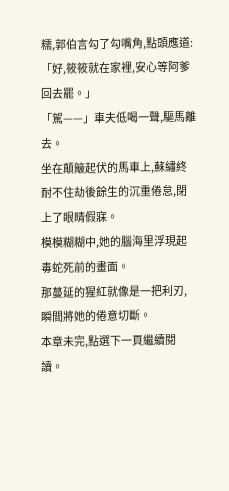糯,郭伯言勾了勾嘴角,點頭應道:「好,筱筱就在家裡,安心等阿爹回去罷。」
「駕——」車夫低喝一聲,驅馬離去。
坐在顛簸起伏的馬車上,蘇繡終耐不住劫後餘生的沉重倦怠,閉上了眼睛假寐。
模模糊糊中,她的腦海里浮現起毒蛇死前的畫面。
那蔓延的猩紅就像是一把利刃,瞬間將她的倦意切斷。
本章未完,點選下一頁繼續閱讀。